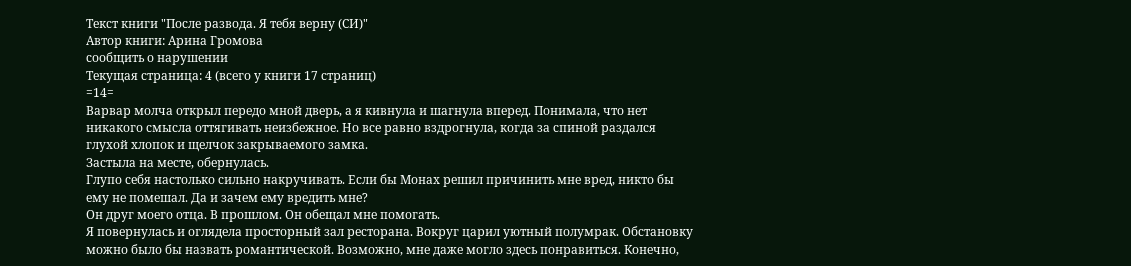Текст книги "После развода. Я тебя верну (СИ)"
Автор книги: Арина Громова
сообщить о нарушении
Текущая страница: 4 (всего у книги 17 страниц)
=14=
Варвар молча открыл передо мной дверь, а я кивнула и шагнула вперед. Понимала, что нет никакого смысла оттягивать неизбежное. Но все равно вздрогнула, когда за спиной раздался глухой хлопок и щелчок закрываемого замка.
Застыла на месте, обернулась.
Глупо себя настолько сильно накручивать. Если бы Монах решил причинить мне вред, никто бы ему не помешал. Да и зачем ему вредить мне?
Он друг моего отца. В прошлом. Он обещал мне помогать.
Я повернулась и оглядела просторный зал ресторана. Вокруг царил уютный полумрак. Обстановку можно было бы назвать романтической. Возможно, мне даже могло здесь понравиться. Конечно,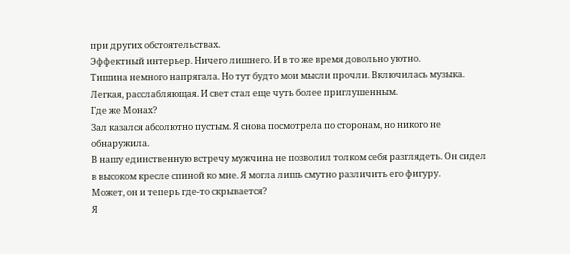при других обстоятельствах.
Эффектный интерьер. Ничего лишнего. И в то же время довольно уютно.
Тишина немного напрягала. Но тут будто мои мысли прочли. Включилась музыка. Легкая, расслабляющая. И свет стал еще чуть более приглушенным.
Где же Монах?
Зал казался абсолютно пустым. Я снова посмотрела по сторонам, но никого не обнаружила.
В нашу единственную встречу мужчина не позволил толком себя разглядеть. Он сидел в высоком кресле спиной ко мне. Я могла лишь смутно различить его фигуру.
Может, он и теперь где-то скрывается?
Я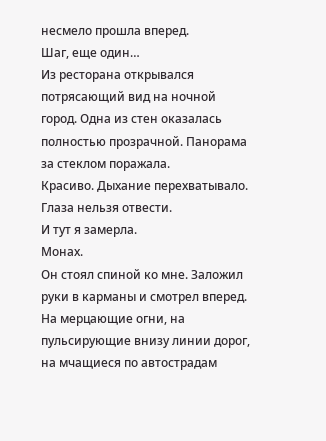несмело прошла вперед.
Шаг, еще один…
Из ресторана открывался потрясающий вид на ночной город. Одна из стен оказалась полностью прозрачной. Панорама за стеклом поражала.
Красиво. Дыхание перехватывало.
Глаза нельзя отвести.
И тут я замерла.
Монах.
Он стоял спиной ко мне. Заложил руки в карманы и смотрел вперед. На мерцающие огни, на пульсирующие внизу линии дорог, на мчащиеся по автострадам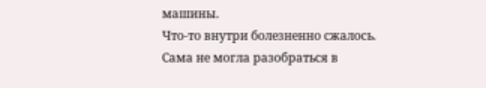машины.
Что-то внутри болезненно сжалось.
Сама не могла разобраться в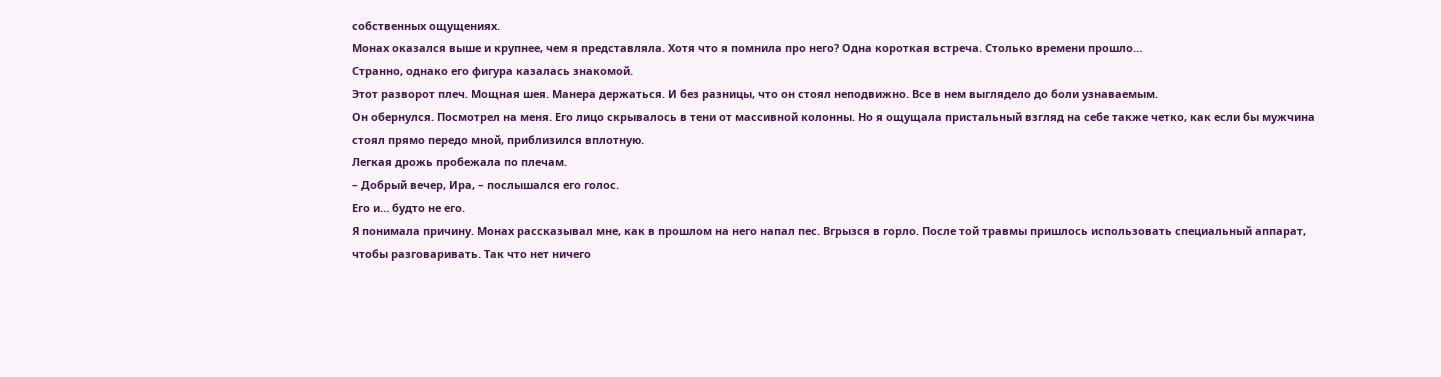собственных ощущениях.
Монах оказался выше и крупнее, чем я представляла. Хотя что я помнила про него? Одна короткая встреча. Столько времени прошло…
Странно, однако его фигура казалась знакомой.
Этот разворот плеч. Мощная шея. Манера держаться. И без разницы, что он стоял неподвижно. Все в нем выглядело до боли узнаваемым.
Он обернулся. Посмотрел на меня. Его лицо скрывалось в тени от массивной колонны. Но я ощущала пристальный взгляд на себе также четко, как если бы мужчина стоял прямо передо мной, приблизился вплотную.
Легкая дрожь пробежала по плечам.
– Добрый вечер, Ира, – послышался его голос.
Его и… будто не его.
Я понимала причину. Монах рассказывал мне, как в прошлом на него напал пес. Вгрызся в горло. После той травмы пришлось использовать специальный аппарат, чтобы разговаривать. Так что нет ничего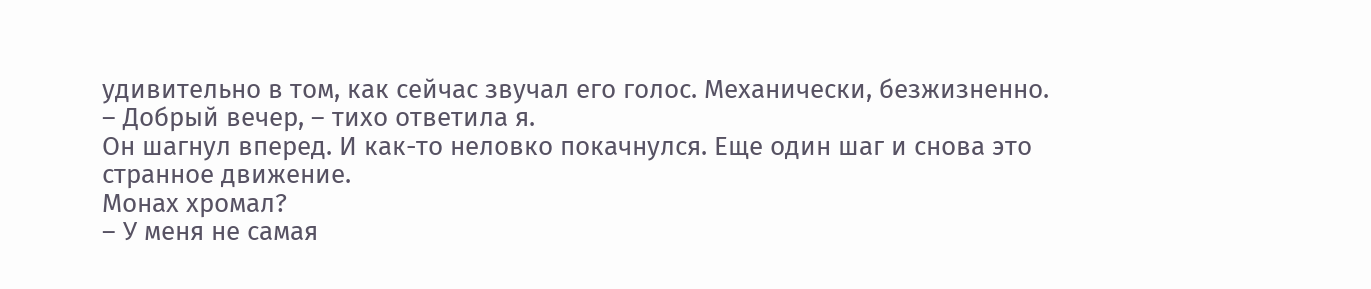удивительно в том, как сейчас звучал его голос. Механически, безжизненно.
– Добрый вечер, – тихо ответила я.
Он шагнул вперед. И как-то неловко покачнулся. Еще один шаг и снова это странное движение.
Монах хромал?
– У меня не самая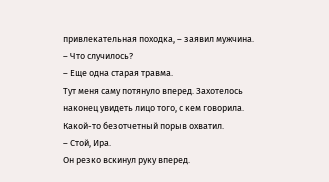привлекательная походка, – заявил мужчина.
– Что случилось?
– Еще одна старая травма.
Тут меня саму потянуло вперед. Захотелось наконец увидеть лицо того, с кем говорила. Какой-то безотчетный порыв охватил.
– Стой, Ира.
Он резко вскинул руку вперед.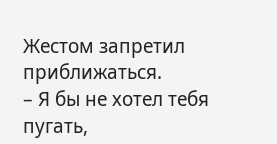Жестом запретил приближаться.
– Я бы не хотел тебя пугать,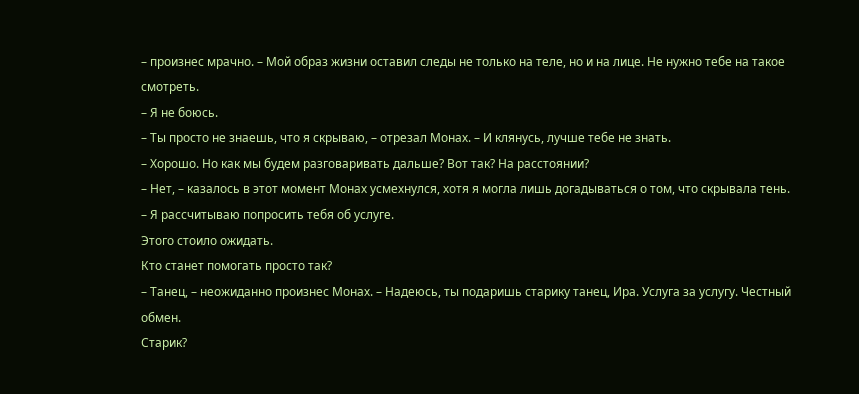– произнес мрачно. – Мой образ жизни оставил следы не только на теле, но и на лице. Не нужно тебе на такое смотреть.
– Я не боюсь.
– Ты просто не знаешь, что я скрываю, – отрезал Монах. – И клянусь, лучше тебе не знать.
– Хорошо. Но как мы будем разговаривать дальше? Вот так? На расстоянии?
– Нет, – казалось в этот момент Монах усмехнулся, хотя я могла лишь догадываться о том, что скрывала тень. – Я рассчитываю попросить тебя об услуге.
Этого стоило ожидать.
Кто станет помогать просто так?
– Танец, – неожиданно произнес Монах. – Надеюсь, ты подаришь старику танец, Ира. Услуга за услугу. Честный обмен.
Старик?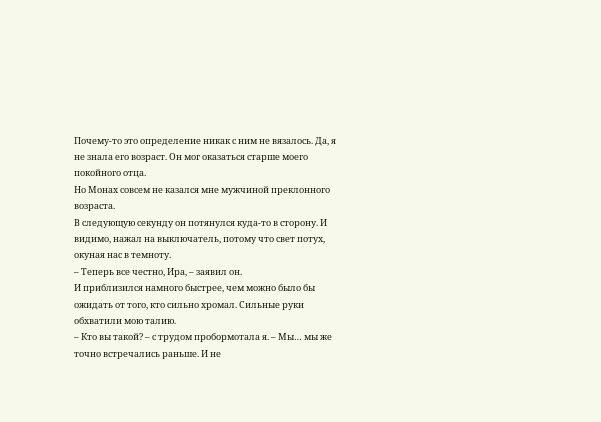Почему-то это определение никак с ним не вязалось. Да, я не знала его возраст. Он мог оказаться старше моего покойного отца.
Но Монах совсем не казался мне мужчиной преклонного возраста.
В следующую секунду он потянулся куда-то в сторону. И видимо, нажал на выключатель, потому что свет потух, окуная нас в темноту.
– Теперь все честно, Ира, – заявил он.
И приблизился намного быстрее, чем можно было бы ожидать от того, кто сильно хромал. Сильные руки обхватили мою талию.
– Кто вы такой? – с трудом пробормотала я. – Мы… мы же точно встречались раньше. И не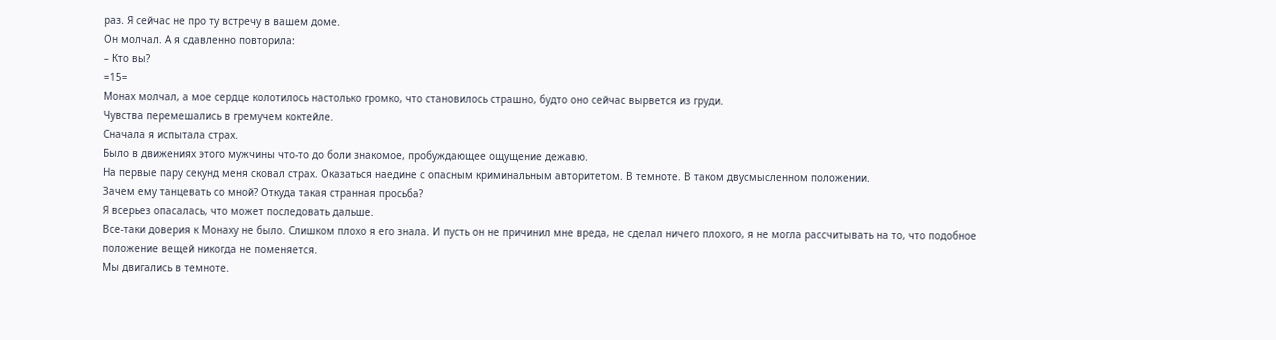раз. Я сейчас не про ту встречу в вашем доме.
Он молчал. А я сдавленно повторила:
– Кто вы?
=15=
Монах молчал, а мое сердце колотилось настолько громко, что становилось страшно, будто оно сейчас вырвется из груди.
Чувства перемешались в гремучем коктейле.
Сначала я испытала страх.
Было в движениях этого мужчины что-то до боли знакомое, пробуждающее ощущение дежавю.
На первые пару секунд меня сковал страх. Оказаться наедине с опасным криминальным авторитетом. В темноте. В таком двусмысленном положении.
Зачем ему танцевать со мной? Откуда такая странная просьба?
Я всерьез опасалась, что может последовать дальше.
Все-таки доверия к Монаху не было. Слишком плохо я его знала. И пусть он не причинил мне вреда, не сделал ничего плохого, я не могла рассчитывать на то, что подобное положение вещей никогда не поменяется.
Мы двигались в темноте.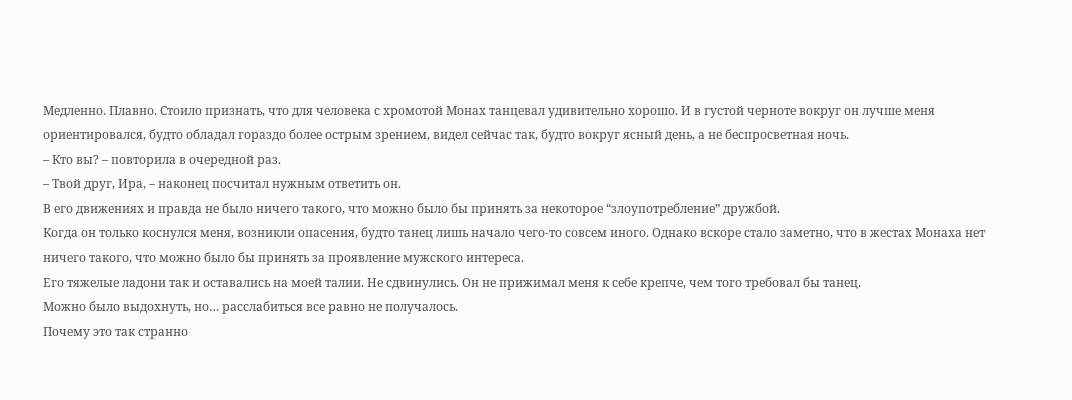Медленно. Плавно. Стоило признать, что для человека с хромотой Монах танцевал удивительно хорошо. И в густой черноте вокруг он лучше меня ориентировался, будто обладал гораздо более острым зрением, видел сейчас так, будто вокруг ясный день, а не беспросветная ночь.
– Кто вы? – повторила в очередной раз.
– Твой друг, Ира, – наконец посчитал нужным ответить он.
В его движениях и правда не было ничего такого, что можно было бы принять за некоторое “злоупотребление” дружбой.
Когда он только коснулся меня, возникли опасения, будто танец лишь начало чего-то совсем иного. Однако вскоре стало заметно, что в жестах Монаха нет ничего такого, что можно было бы принять за проявление мужского интереса.
Его тяжелые ладони так и оставались на моей талии. Не сдвинулись. Он не прижимал меня к себе крепче, чем того требовал бы танец.
Можно было выдохнуть, но… расслабиться все равно не получалось.
Почему это так странно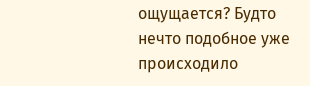ощущается? Будто нечто подобное уже происходило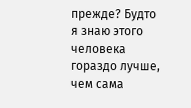прежде? Будто я знаю этого человека гораздо лучше, чем сама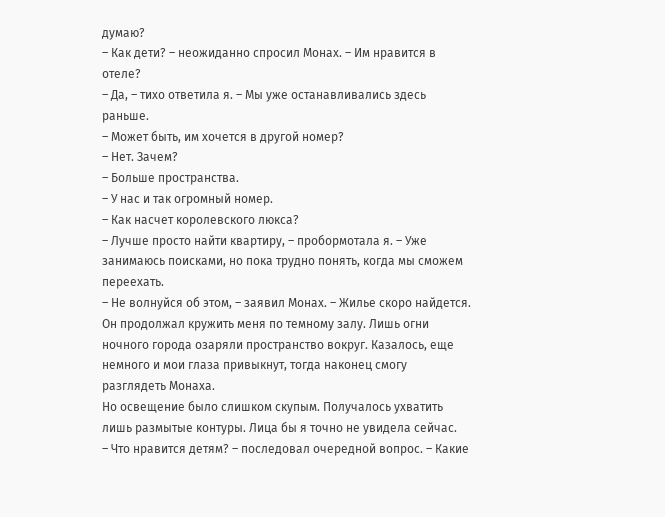думаю?
– Как дети? – неожиданно спросил Монах. – Им нравится в отеле?
– Да, – тихо ответила я. – Мы уже останавливались здесь раньше.
– Может быть, им хочется в другой номер?
– Нет. Зачем?
– Больше пространства.
– У нас и так огромный номер.
– Как насчет королевского люкса?
– Лучше просто найти квартиру, – пробормотала я. – Уже занимаюсь поисками, но пока трудно понять, когда мы сможем переехать.
– Не волнуйся об этом, – заявил Монах. – Жилье скоро найдется.
Он продолжал кружить меня по темному залу. Лишь огни ночного города озаряли пространство вокруг. Казалось, еще немного и мои глаза привыкнут, тогда наконец смогу разглядеть Монаха.
Но освещение было слишком скупым. Получалось ухватить лишь размытые контуры. Лица бы я точно не увидела сейчас.
– Что нравится детям? – последовал очередной вопрос. – Какие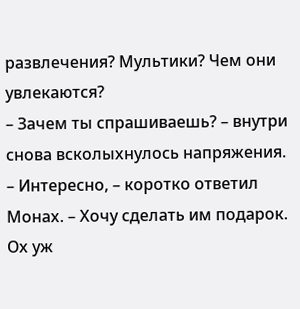развлечения? Мультики? Чем они увлекаются?
– Зачем ты спрашиваешь? – внутри снова всколыхнулось напряжения.
– Интересно, – коротко ответил Монах. – Хочу сделать им подарок.
Ох уж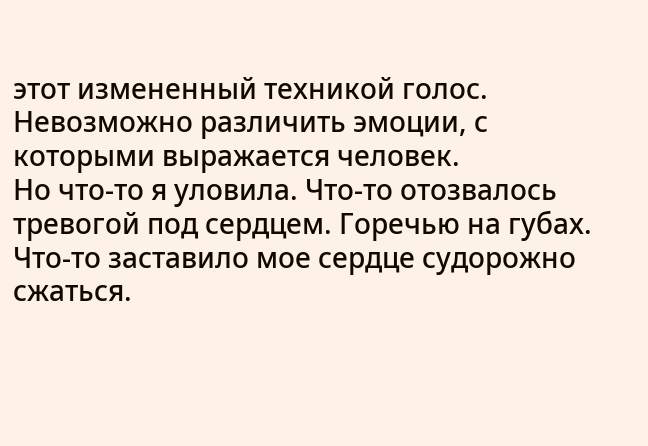этот измененный техникой голос. Невозможно различить эмоции, с которыми выражается человек.
Но что-то я уловила. Что-то отозвалось тревогой под сердцем. Горечью на губах. Что-то заставило мое сердце судорожно сжаться.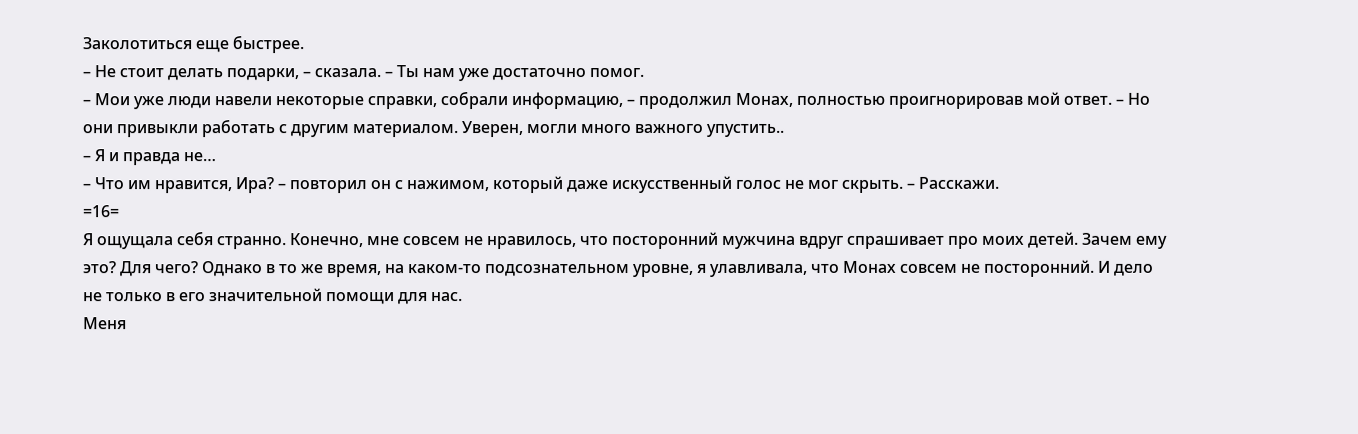Заколотиться еще быстрее.
– Не стоит делать подарки, – сказала. – Ты нам уже достаточно помог.
– Мои уже люди навели некоторые справки, собрали информацию, – продолжил Монах, полностью проигнорировав мой ответ. – Но они привыкли работать с другим материалом. Уверен, могли много важного упустить..
– Я и правда не…
– Что им нравится, Ира? – повторил он с нажимом, который даже искусственный голос не мог скрыть. – Расскажи.
=16=
Я ощущала себя странно. Конечно, мне совсем не нравилось, что посторонний мужчина вдруг спрашивает про моих детей. Зачем ему это? Для чего? Однако в то же время, на каком-то подсознательном уровне, я улавливала, что Монах совсем не посторонний. И дело не только в его значительной помощи для нас.
Меня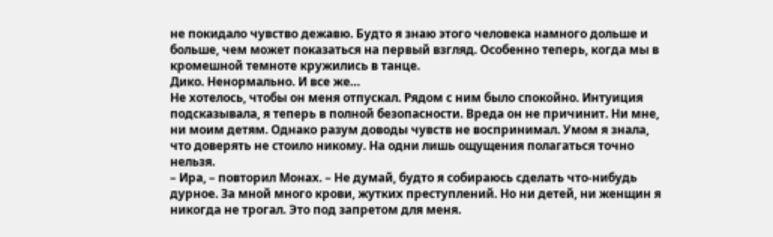не покидало чувство дежавю. Будто я знаю этого человека намного дольше и больше, чем может показаться на первый взгляд. Особенно теперь, когда мы в кромешной темноте кружились в танце.
Дико. Ненормально. И все же…
Не хотелось, чтобы он меня отпускал. Рядом с ним было спокойно. Интуиция подсказывала, я теперь в полной безопасности. Вреда он не причинит. Ни мне, ни моим детям. Однако разум доводы чувств не воспринимал. Умом я знала, что доверять не стоило никому. На одни лишь ощущения полагаться точно нельзя.
– Ира, – повторил Монах. – Не думай, будто я собираюсь сделать что-нибудь дурное. За мной много крови, жутких преступлений. Но ни детей, ни женщин я никогда не трогал. Это под запретом для меня.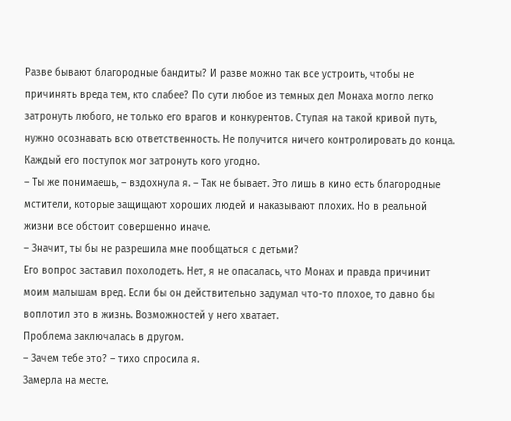Разве бывают благородные бандиты? И разве можно так все устроить, чтобы не причинять вреда тем, кто слабее? По сути любое из темных дел Монаха могло легко затронуть любого, не только его врагов и конкурентов. Ступая на такой кривой путь, нужно осознавать всю ответственность. Не получится ничего контролировать до конца. Каждый его поступок мог затронуть кого угодно.
– Ты же понимаешь, – вздохнула я. – Так не бывает. Это лишь в кино есть благородные мстители, которые защищают хороших людей и наказывают плохих. Но в реальной жизни все обстоит совершенно иначе.
– Значит, ты бы не разрешила мне пообщаться с детьми?
Его вопрос заставил похолодеть. Нет, я не опасалась, что Монах и правда причинит моим малышам вред. Если бы он действительно задумал что-то плохое, то давно бы воплотил это в жизнь. Возможностей у него хватает.
Проблема заключалась в другом.
– Зачем тебе это? – тихо спросила я.
Замерла на месте.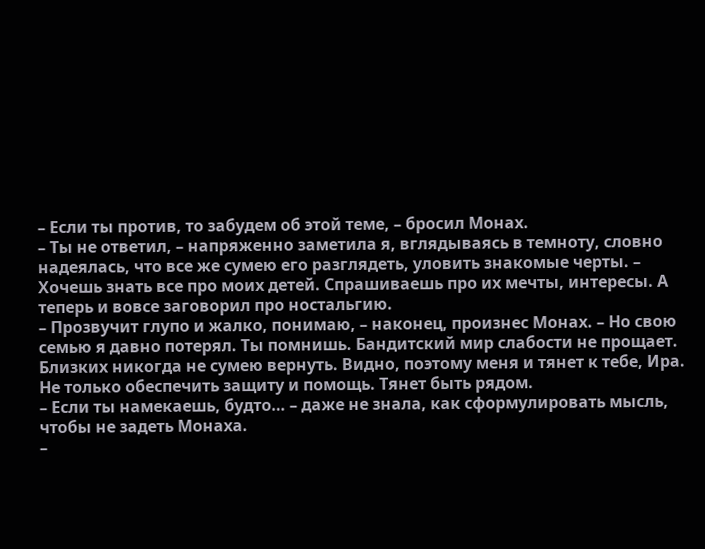– Если ты против, то забудем об этой теме, – бросил Монах.
– Ты не ответил, – напряженно заметила я, вглядываясь в темноту, словно надеялась, что все же сумею его разглядеть, уловить знакомые черты. – Хочешь знать все про моих детей. Спрашиваешь про их мечты, интересы. А теперь и вовсе заговорил про ностальгию.
– Прозвучит глупо и жалко, понимаю, – наконец, произнес Монах. – Но свою семью я давно потерял. Ты помнишь. Бандитский мир слабости не прощает. Близких никогда не сумею вернуть. Видно, поэтому меня и тянет к тебе, Ира. Не только обеспечить защиту и помощь. Тянет быть рядом.
– Если ты намекаешь, будто… – даже не знала, как сформулировать мысль, чтобы не задеть Монаха.
–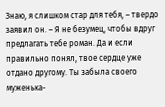Знаю, я слишком стар для тебя, – твердо заявил он. – Я не безумец, чтобы вдруг предлагать тебе роман. Да и если правильно понял, твое сердце уже отдано другому. Ты забыла своего муженька-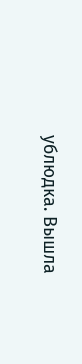ублюдка. Вышла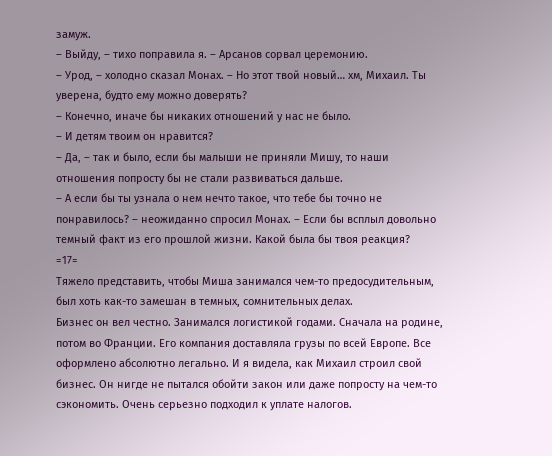замуж.
– Выйду, – тихо поправила я. – Арсанов сорвал церемонию.
– Урод, – холодно сказал Монах. – Но этот твой новый… хм, Михаил. Ты уверена, будто ему можно доверять?
– Конечно, иначе бы никаких отношений у нас не было.
– И детям твоим он нравится?
– Да, – так и было, если бы малыши не приняли Мишу, то наши отношения попросту бы не стали развиваться дальше.
– А если бы ты узнала о нем нечто такое, что тебе бы точно не понравилось? – неожиданно спросил Монах. – Если бы всплыл довольно темный факт из его прошлой жизни. Какой была бы твоя реакция?
=17=
Тяжело представить, чтобы Миша занимался чем-то предосудительным, был хоть как-то замешан в темных, сомнительных делах.
Бизнес он вел честно. Занимался логистикой годами. Сначала на родине, потом во Франции. Его компания доставляла грузы по всей Европе. Все оформлено абсолютно легально. И я видела, как Михаил строил свой бизнес. Он нигде не пытался обойти закон или даже попросту на чем-то сэкономить. Очень серьезно подходил к уплате налогов.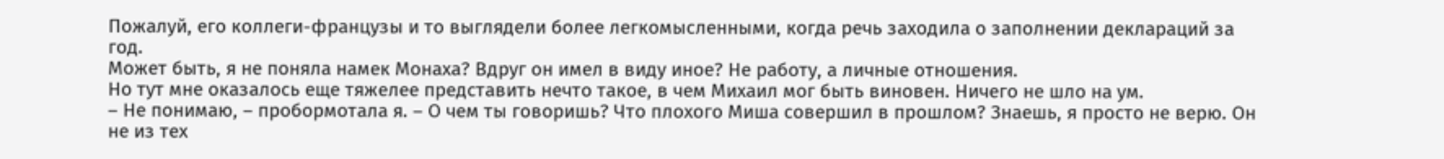Пожалуй, его коллеги-французы и то выглядели более легкомысленными, когда речь заходила о заполнении деклараций за год.
Может быть, я не поняла намек Монаха? Вдруг он имел в виду иное? Не работу, а личные отношения.
Но тут мне оказалось еще тяжелее представить нечто такое, в чем Михаил мог быть виновен. Ничего не шло на ум.
– Не понимаю, – пробормотала я. – О чем ты говоришь? Что плохого Миша совершил в прошлом? Знаешь, я просто не верю. Он не из тех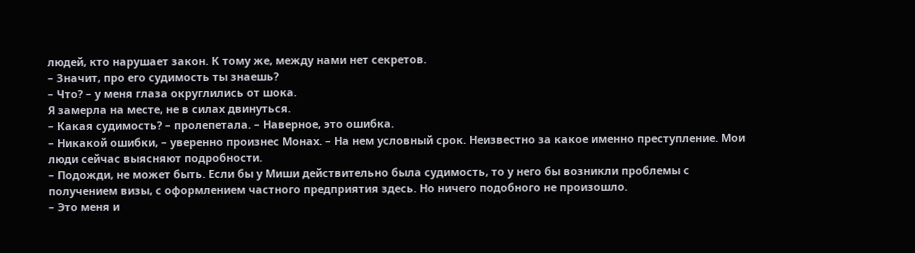людей, кто нарушает закон. К тому же, между нами нет секретов.
– Значит, про его судимость ты знаешь?
– Что? – у меня глаза округлились от шока.
Я замерла на месте, не в силах двинуться.
– Какая судимость? – пролепетала. – Наверное, это ошибка.
– Никакой ошибки, – уверенно произнес Монах. – На нем условный срок. Неизвестно за какое именно преступление. Мои люди сейчас выясняют подробности.
– Подожди, не может быть. Если бы у Миши действительно была судимость, то у него бы возникли проблемы с получением визы, с оформлением частного предприятия здесь. Но ничего подобного не произошло.
– Это меня и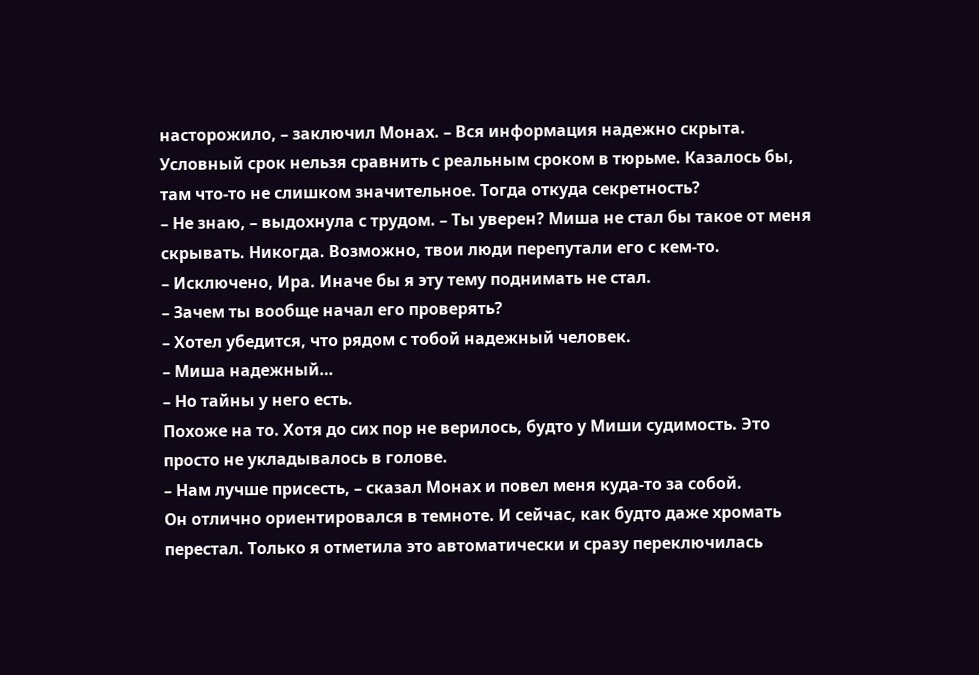насторожило, – заключил Монах. – Вся информация надежно скрыта. Условный срок нельзя сравнить с реальным сроком в тюрьме. Казалось бы, там что-то не слишком значительное. Тогда откуда секретность?
– Не знаю, – выдохнула с трудом. – Ты уверен? Миша не стал бы такое от меня скрывать. Никогда. Возможно, твои люди перепутали его с кем-то.
– Исключено, Ира. Иначе бы я эту тему поднимать не стал.
– Зачем ты вообще начал его проверять?
– Хотел убедится, что рядом с тобой надежный человек.
– Миша надежный…
– Но тайны у него есть.
Похоже на то. Хотя до сих пор не верилось, будто у Миши судимость. Это просто не укладывалось в голове.
– Нам лучше присесть, – сказал Монах и повел меня куда-то за собой.
Он отлично ориентировался в темноте. И сейчас, как будто даже хромать перестал. Только я отметила это автоматически и сразу переключилась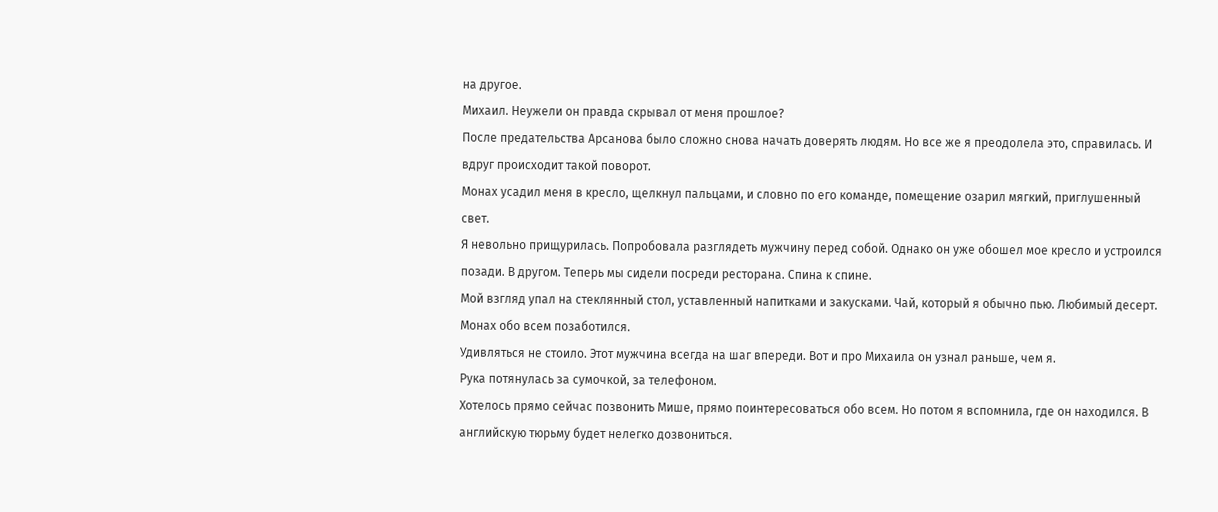на другое.
Михаил. Неужели он правда скрывал от меня прошлое?
После предательства Арсанова было сложно снова начать доверять людям. Но все же я преодолела это, справилась. И вдруг происходит такой поворот.
Монах усадил меня в кресло, щелкнул пальцами, и словно по его команде, помещение озарил мягкий, приглушенный свет.
Я невольно прищурилась. Попробовала разглядеть мужчину перед собой. Однако он уже обошел мое кресло и устроился позади. В другом. Теперь мы сидели посреди ресторана. Спина к спине.
Мой взгляд упал на стеклянный стол, уставленный напитками и закусками. Чай, который я обычно пью. Любимый десерт.
Монах обо всем позаботился.
Удивляться не стоило. Этот мужчина всегда на шаг впереди. Вот и про Михаила он узнал раньше, чем я.
Рука потянулась за сумочкой, за телефоном.
Хотелось прямо сейчас позвонить Мише, прямо поинтересоваться обо всем. Но потом я вспомнила, где он находился. В английскую тюрьму будет нелегко дозвониться.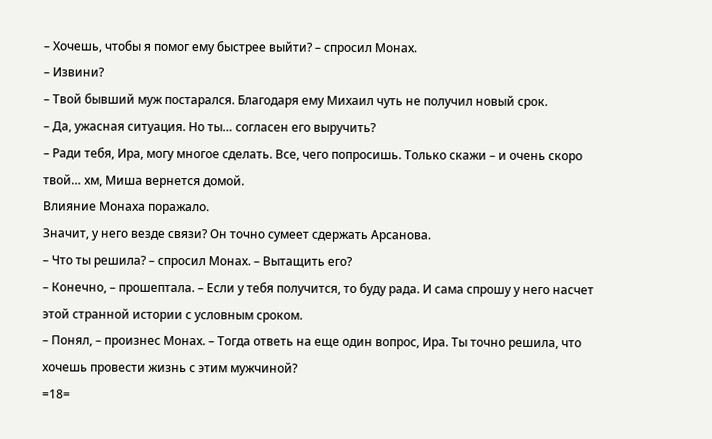– Хочешь, чтобы я помог ему быстрее выйти? – спросил Монах.
– Извини?
– Твой бывший муж постарался. Благодаря ему Михаил чуть не получил новый срок.
– Да, ужасная ситуация. Но ты… согласен его выручить?
– Ради тебя, Ира, могу многое сделать. Все, чего попросишь. Только скажи – и очень скоро твой… хм, Миша вернется домой.
Влияние Монаха поражало.
Значит, у него везде связи? Он точно сумеет сдержать Арсанова.
– Что ты решила? – спросил Монах. – Вытащить его?
– Конечно, – прошептала. – Если у тебя получится, то буду рада. И сама спрошу у него насчет этой странной истории с условным сроком.
– Понял, – произнес Монах. – Тогда ответь на еще один вопрос, Ира. Ты точно решила, что хочешь провести жизнь с этим мужчиной?
=18=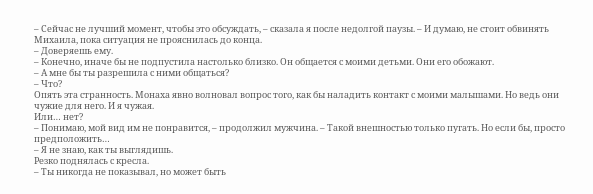– Сейчас не лучший момент, чтобы это обсуждать, – сказала я после недолгой паузы. – И думаю, не стоит обвинять Михаила, пока ситуация не прояснилась до конца.
– Доверяешь ему.
– Конечно, иначе бы не подпустила настолько близко. Он общается с моими детьми. Они его обожают.
– А мне бы ты разрешила с ними общаться?
– Что?
Опять эта странность. Монаха явно волновал вопрос того, как бы наладить контакт с моими малышами. Но ведь они чужие для него. И я чужая.
Или… нет?
– Понимаю, мой вид им не понравится, – продолжил мужчина. – Такой внешностью только пугать. Но если бы, просто предположить…
– Я не знаю, как ты выглядишь.
Резко поднялась с кресла.
– Ты никогда не показывал, но может быть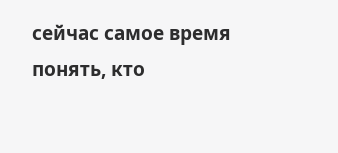сейчас самое время понять, кто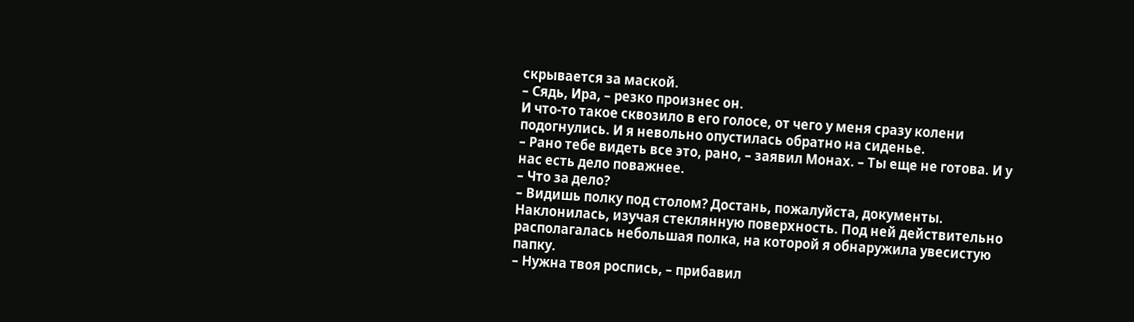скрывается за маской.
– Сядь, Ира, – резко произнес он.
И что-то такое сквозило в его голосе, от чего у меня сразу колени подогнулись. И я невольно опустилась обратно на сиденье.
– Рано тебе видеть все это, рано, – заявил Монах. – Ты еще не готова. И у нас есть дело поважнее.
– Что за дело?
– Видишь полку под столом? Достань, пожалуйста, документы.
Наклонилась, изучая стеклянную поверхность. Под ней действительно располагалась небольшая полка, на которой я обнаружила увесистую папку.
– Нужна твоя роспись, – прибавил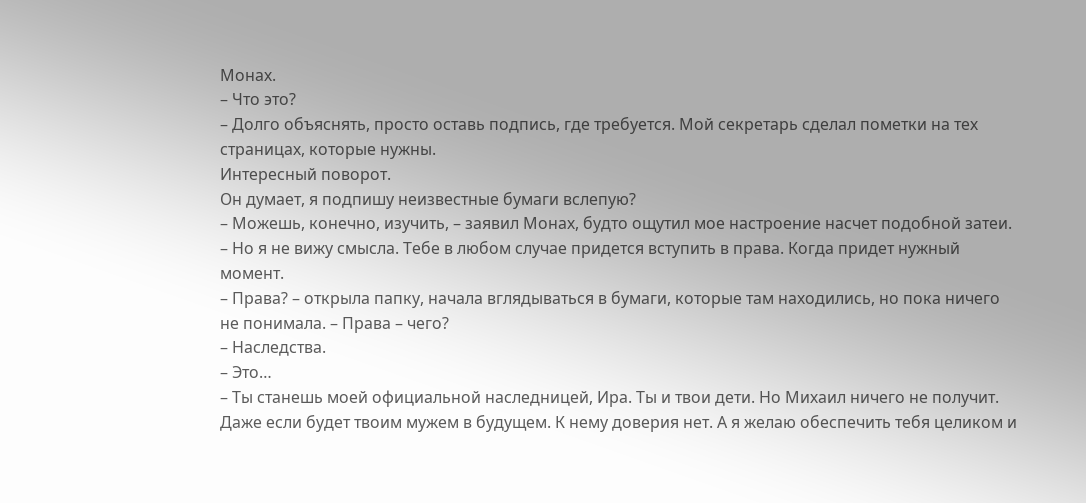Монах.
– Что это?
– Долго объяснять, просто оставь подпись, где требуется. Мой секретарь сделал пометки на тех страницах, которые нужны.
Интересный поворот.
Он думает, я подпишу неизвестные бумаги вслепую?
– Можешь, конечно, изучить, – заявил Монах, будто ощутил мое настроение насчет подобной затеи. – Но я не вижу смысла. Тебе в любом случае придется вступить в права. Когда придет нужный момент.
– Права? – открыла папку, начала вглядываться в бумаги, которые там находились, но пока ничего не понимала. – Права – чего?
– Наследства.
– Это…
– Ты станешь моей официальной наследницей, Ира. Ты и твои дети. Но Михаил ничего не получит. Даже если будет твоим мужем в будущем. К нему доверия нет. А я желаю обеспечить тебя целиком и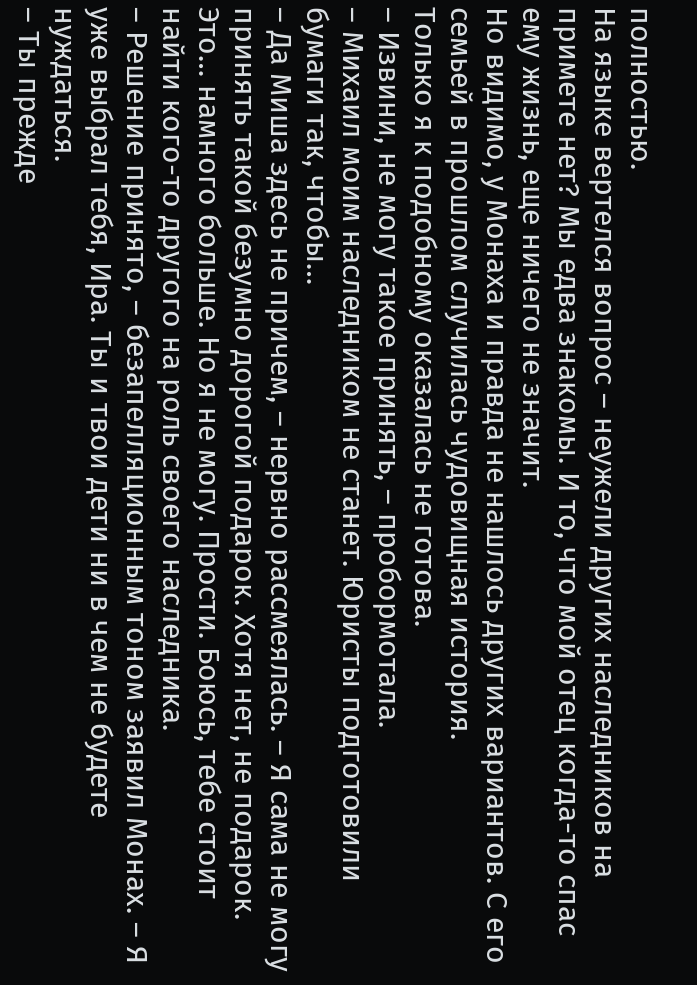полностью.
На языке вертелся вопрос – неужели других наследников на примете нет? Мы едва знакомы. И то, что мой отец когда-то спас ему жизнь, еще ничего не значит.
Но видимо, у Монаха и правда не нашлось других вариантов. С его семьей в прошлом случилась чудовищная история.
Только я к подобному оказалась не готова.
– Извини, не могу такое принять, – пробормотала.
– Михаил моим наследником не станет. Юристы подготовили бумаги так, чтобы…
– Да Миша здесь не причем, – нервно рассмеялась. – Я сама не могу принять такой безумно дорогой подарок. Хотя нет, не подарок. Это… намного больше. Но я не могу. Прости. Боюсь, тебе стоит найти кого-то другого на роль своего наследника.
– Решение принято, – безапелляционным тоном заявил Монах. – Я уже выбрал тебя, Ира. Ты и твои дети ни в чем не будете нуждаться.
– Ты прежде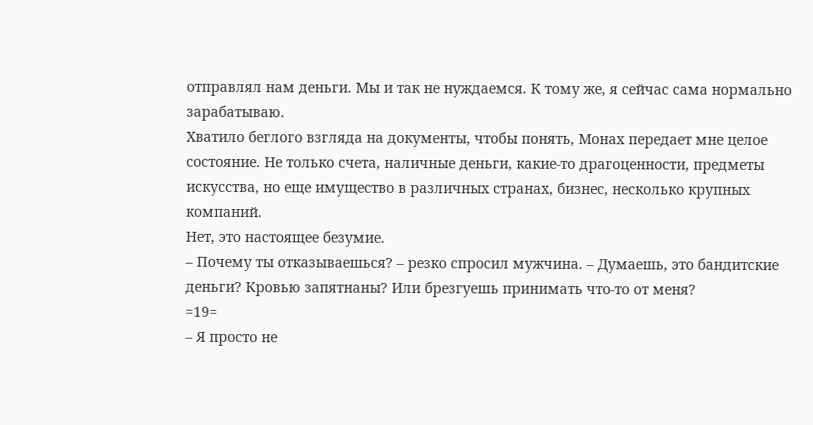отправлял нам деньги. Мы и так не нуждаемся. К тому же, я сейчас сама нормально зарабатываю.
Хватило беглого взгляда на документы, чтобы понять, Монах передает мне целое состояние. Не только счета, наличные деньги, какие-то драгоценности, предметы искусства, но еще имущество в различных странах, бизнес, несколько крупных компаний.
Нет, это настоящее безумие.
– Почему ты отказываешься? – резко спросил мужчина. – Думаешь, это бандитские деньги? Кровью запятнаны? Или брезгуешь принимать что-то от меня?
=19=
– Я просто не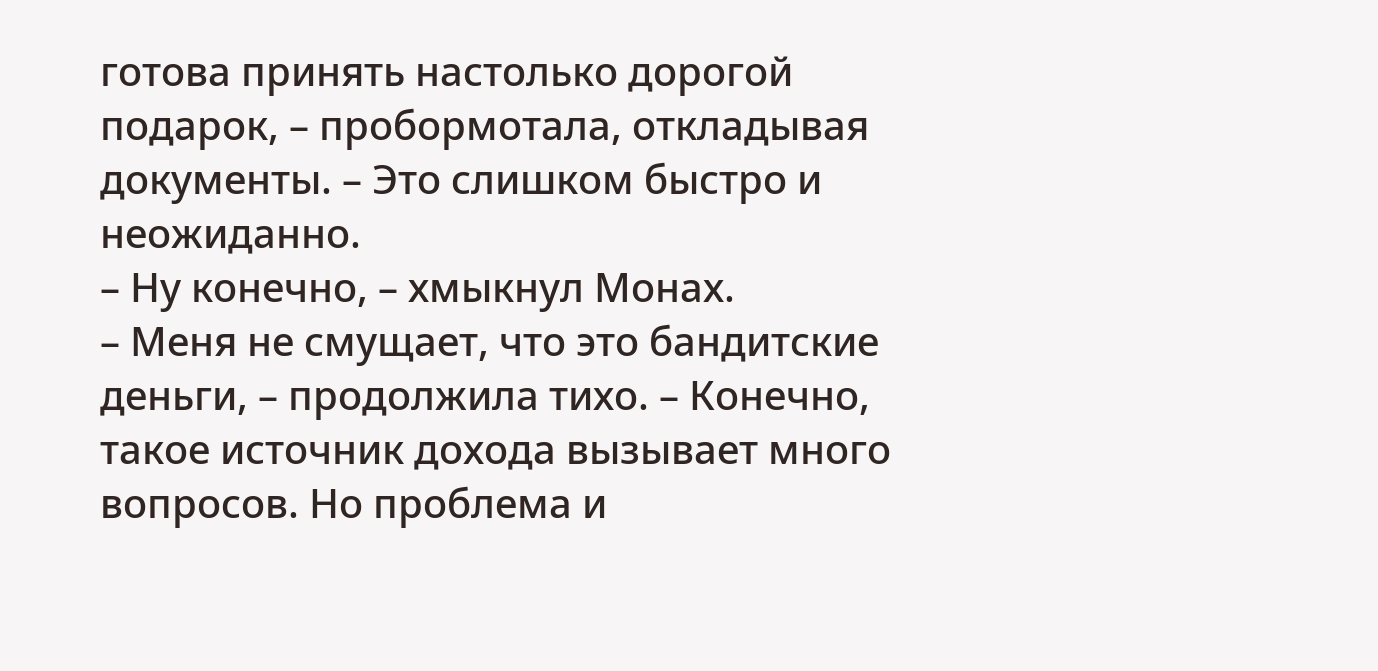готова принять настолько дорогой подарок, – пробормотала, откладывая документы. – Это слишком быстро и неожиданно.
– Ну конечно, – хмыкнул Монах.
– Меня не смущает, что это бандитские деньги, – продолжила тихо. – Конечно, такое источник дохода вызывает много вопросов. Но проблема и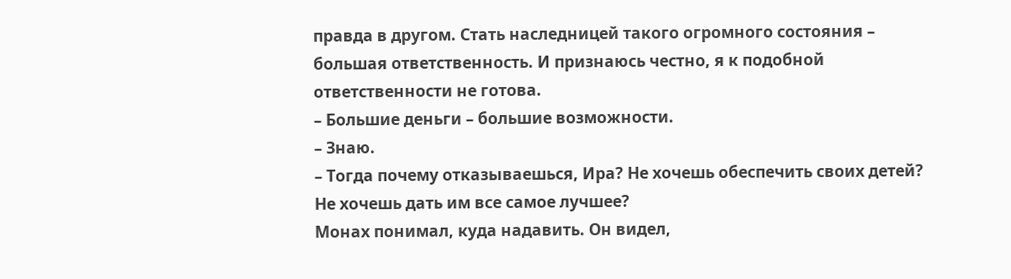правда в другом. Стать наследницей такого огромного состояния – большая ответственность. И признаюсь честно, я к подобной ответственности не готова.
– Большие деньги – большие возможности.
– Знаю.
– Тогда почему отказываешься, Ира? Не хочешь обеспечить своих детей? Не хочешь дать им все самое лучшее?
Монах понимал, куда надавить. Он видел,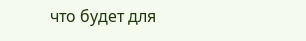что будет для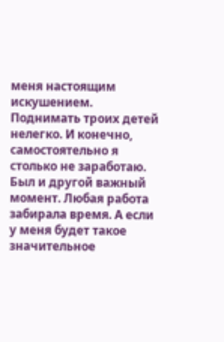меня настоящим искушением. Поднимать троих детей нелегко. И конечно, самостоятельно я столько не заработаю.
Был и другой важный момент. Любая работа забирала время. А если у меня будет такое значительное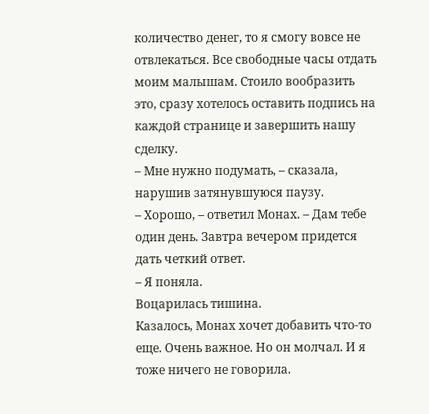количество денег, то я смогу вовсе не отвлекаться. Все свободные часы отдать моим малышам. Стоило вообразить это, сразу хотелось оставить подпись на каждой странице и завершить нашу сделку.
– Мне нужно подумать, – сказала, нарушив затянувшуюся паузу.
– Хорошо, – ответил Монах. – Дам тебе один день. Завтра вечером придется дать четкий ответ.
– Я поняла.
Воцарилась тишина.
Казалось, Монах хочет добавить что-то еще. Очень важное. Но он молчал. И я тоже ничего не говорила.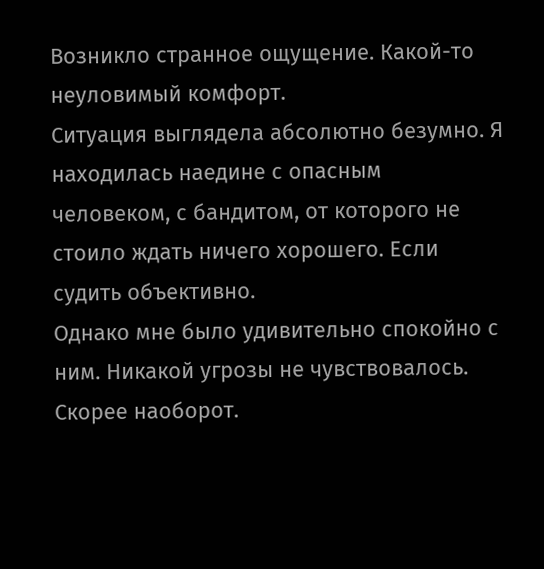Возникло странное ощущение. Какой-то неуловимый комфорт.
Ситуация выглядела абсолютно безумно. Я находилась наедине с опасным человеком, с бандитом, от которого не стоило ждать ничего хорошего. Если судить объективно.
Однако мне было удивительно спокойно с ним. Никакой угрозы не чувствовалось. Скорее наоборот.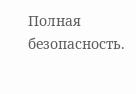Полная безопасность.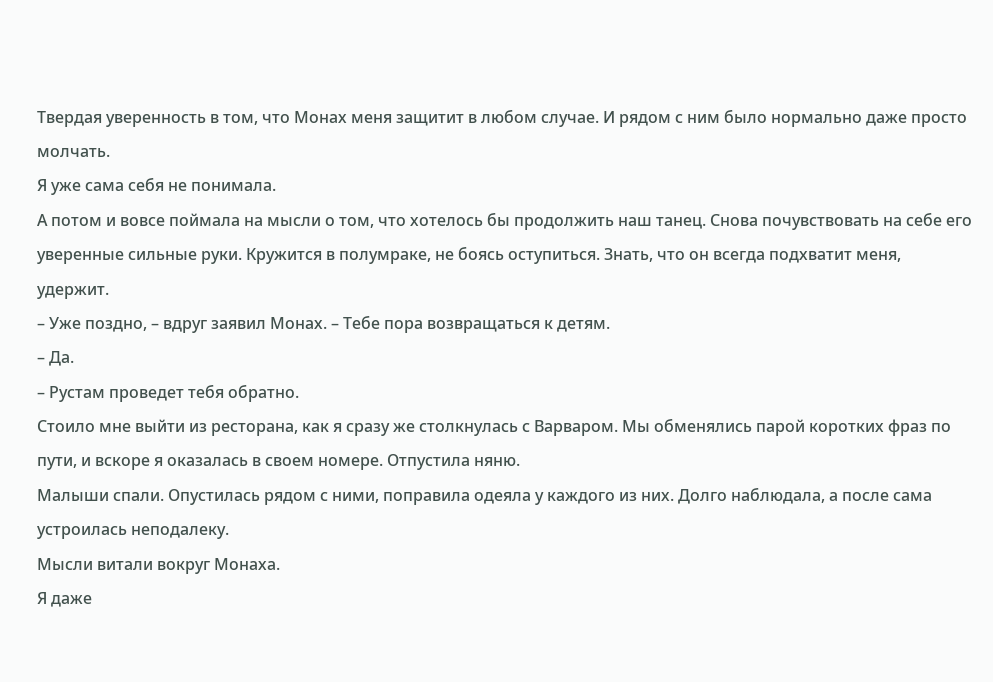Твердая уверенность в том, что Монах меня защитит в любом случае. И рядом с ним было нормально даже просто молчать.
Я уже сама себя не понимала.
А потом и вовсе поймала на мысли о том, что хотелось бы продолжить наш танец. Снова почувствовать на себе его уверенные сильные руки. Кружится в полумраке, не боясь оступиться. Знать, что он всегда подхватит меня, удержит.
– Уже поздно, – вдруг заявил Монах. – Тебе пора возвращаться к детям.
– Да.
– Рустам проведет тебя обратно.
Стоило мне выйти из ресторана, как я сразу же столкнулась с Варваром. Мы обменялись парой коротких фраз по пути, и вскоре я оказалась в своем номере. Отпустила няню.
Малыши спали. Опустилась рядом с ними, поправила одеяла у каждого из них. Долго наблюдала, а после сама устроилась неподалеку.
Мысли витали вокруг Монаха.
Я даже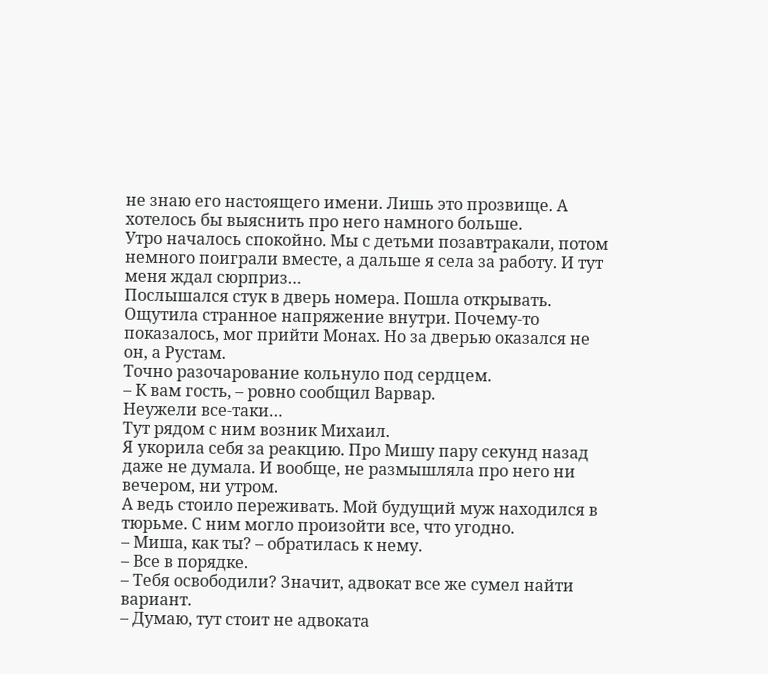не знаю его настоящего имени. Лишь это прозвище. А хотелось бы выяснить про него намного больше.
Утро началось спокойно. Мы с детьми позавтракали, потом немного поиграли вместе, а дальше я села за работу. И тут меня ждал сюрприз…
Послышался стук в дверь номера. Пошла открывать. Ощутила странное напряжение внутри. Почему-то показалось, мог прийти Монах. Но за дверью оказался не он, а Рустам.
Точно разочарование кольнуло под сердцем.
– К вам гость, – ровно сообщил Варвар.
Неужели все-таки…
Тут рядом с ним возник Михаил.
Я укорила себя за реакцию. Про Мишу пару секунд назад даже не думала. И вообще, не размышляла про него ни вечером, ни утром.
А ведь стоило переживать. Мой будущий муж находился в тюрьме. С ним могло произойти все, что угодно.
– Миша, как ты? – обратилась к нему.
– Все в порядке.
– Тебя освободили? Значит, адвокат все же сумел найти вариант.
– Думаю, тут стоит не адвоката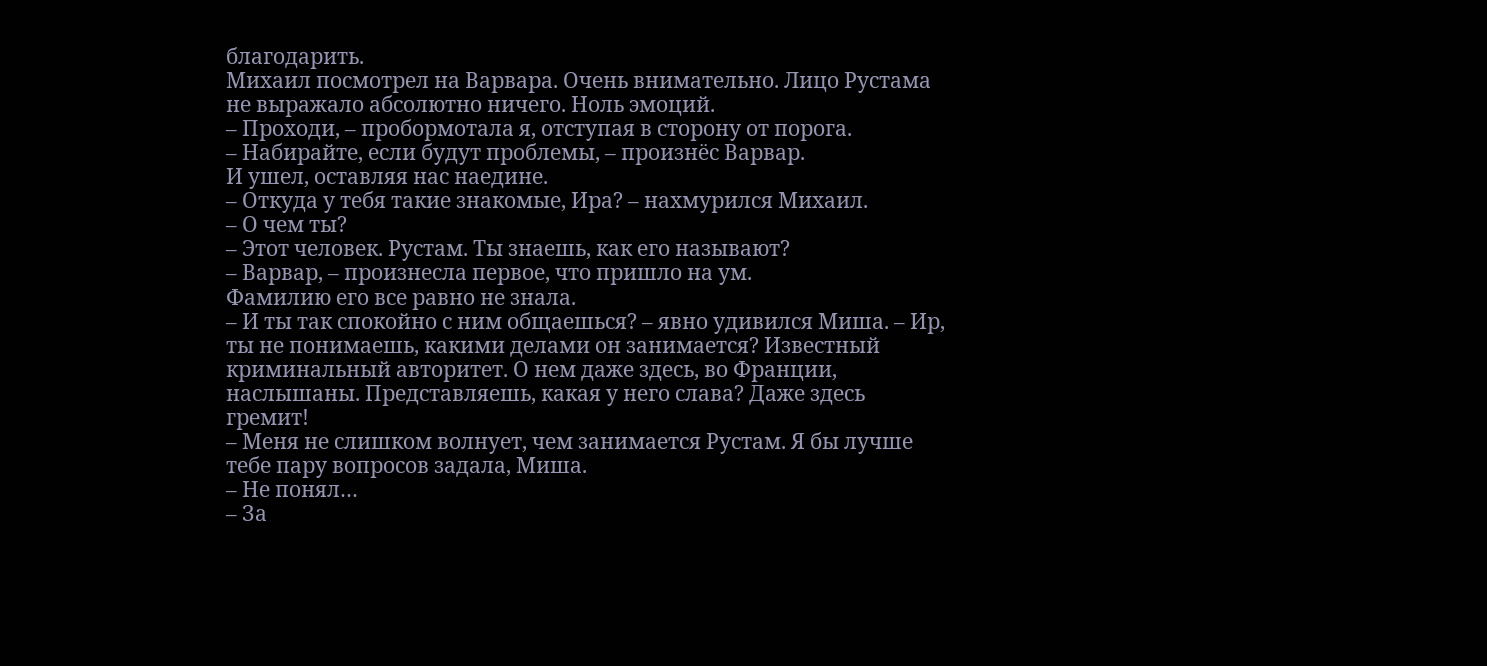благодарить.
Михаил посмотрел на Варвара. Очень внимательно. Лицо Рустама не выражало абсолютно ничего. Ноль эмоций.
– Проходи, – пробормотала я, отступая в сторону от порога.
– Набирайте, если будут проблемы, – произнёс Варвар.
И ушел, оставляя нас наедине.
– Откуда у тебя такие знакомые, Ира? – нахмурился Михаил.
– О чем ты?
– Этот человек. Рустам. Ты знаешь, как его называют?
– Варвар, – произнесла первое, что пришло на ум.
Фамилию его все равно не знала.
– И ты так спокойно с ним общаешься? – явно удивился Миша. – Ир, ты не понимаешь, какими делами он занимается? Известный криминальный авторитет. О нем даже здесь, во Франции, наслышаны. Представляешь, какая у него слава? Даже здесь гремит!
– Меня не слишком волнует, чем занимается Рустам. Я бы лучше тебе пару вопросов задала, Миша.
– Не понял…
– За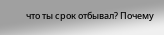что ты срок отбывал? Почему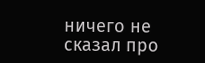ничего не сказал про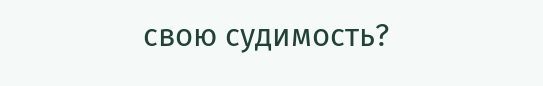свою судимость?